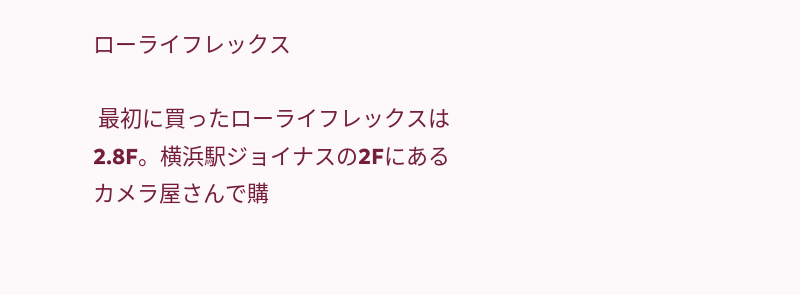ローライフレックス

 最初に買ったローライフレックスは2.8F。横浜駅ジョイナスの2Fにあるカメラ屋さんで購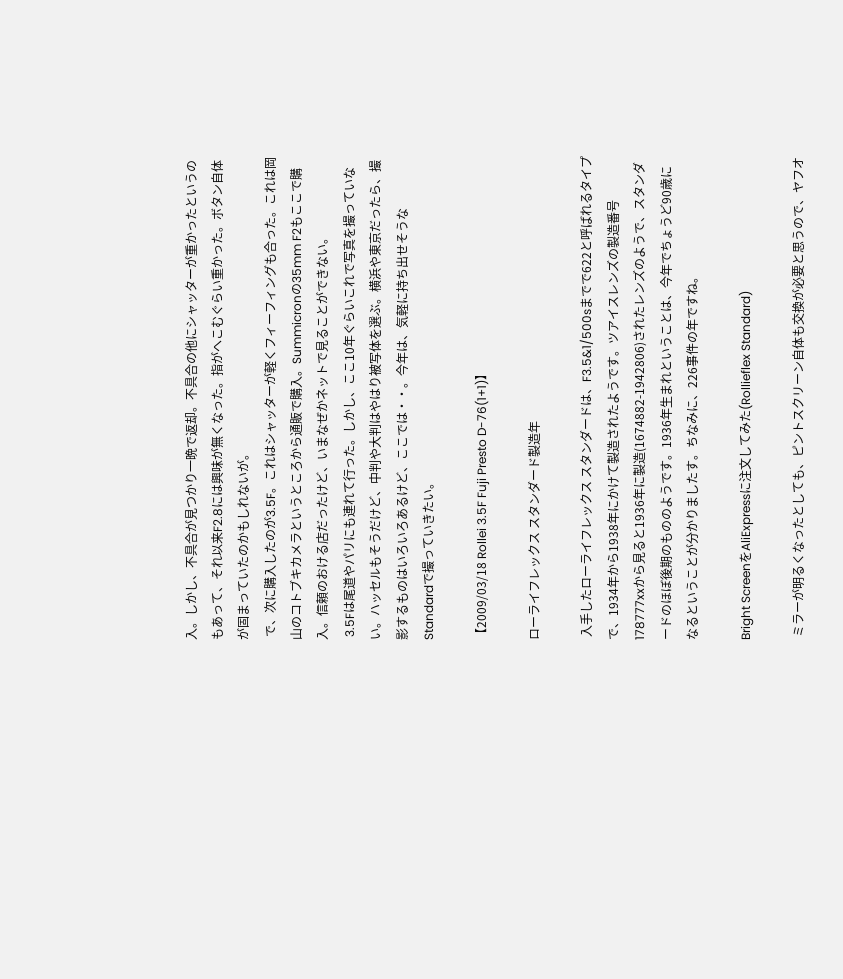入。しかし、不具合が見つかり一晩で返却。不具合の他にシャッターが重かったというのもあって、それ以来F2.8には興味が無くなった。指がへこむぐらい重かった。ボタン自体が固まっていたのかもしれないが。
 で、次に購入したのが3.5F。これはシャッターが軽くフィーフィングも合った。これは岡山のコトブキカメラというところから通販で購入。Summicronの35mm F2もここで購入。信頼のおける店だったけど、いまなぜかネットで見ることができない。
 3.5Fは尾道やパリにも連れて行った。しかし、ここ10年ぐらいこれで写真を撮っていない。ハッセルもそうだけど、中判や大判はやはり被写体を選ぶ。横浜や東京だったら、撮影するものはいろいろあるけど、ここでは・・。今年は、気軽に持ち出せそうなStandardで撮っていきたい。

【2009/03/18 Rollei 3.5F Fuji Presto D-76(1+1)】

ローライフレックス スタンダード製造年

 入手したローライフレックス スタンダードは、F3.5&1/500sまでで622と呼ばれるタイプで、1934年から1938年にかけて製造されたようです。ツアイスレンズの製造番号178777xxから見ると1936年に製造(1674882-1942806)されたレンズのようで、スタンダードのほぼ後期のもののようです。1936年生まれということは、今年でちょうど90歳になるということが分かりましたす。ちなみに、226事件の年ですね。

Bright ScreenをAliExpressに注文してみた(Rollieflex Standard)

 ミラーが明るくなったとしても、ピントスクリーン自体も交換が必要と思うので、ヤフオ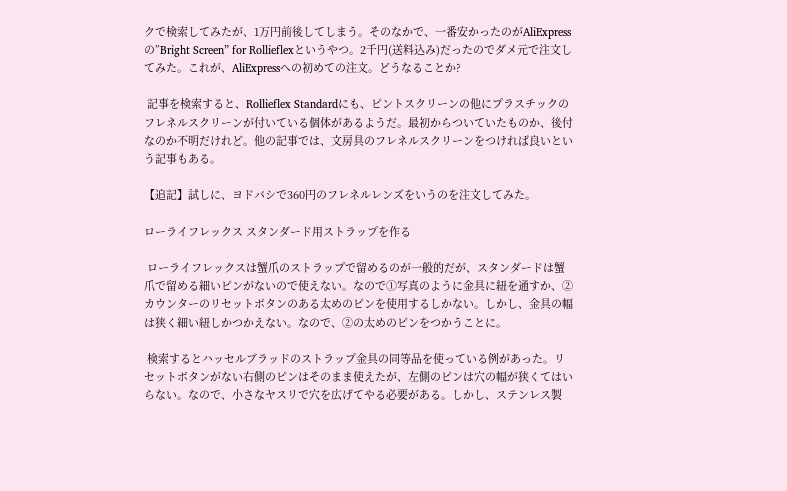クで検索してみたが、1万円前後してしまう。そのなかで、一番安かったのがAliExpressの”Bright Screen” for Rollieflexというやつ。2千円(送料込み)だったのでダメ元で注文してみた。これが、AliExpressへの初めての注文。どうなることか?

 記事を検索すると、Rollieflex Standardにも、ピントスクリーンの他にプラスチックのフレネルスクリーンが付いている個体があるようだ。最初からついていたものか、後付なのか不明だけれど。他の記事では、文房具のフレネルスクリーンをつければ良いという記事もある。

【追記】試しに、ヨドバシで360円のフレネルレンズをいうのを注文してみた。

ローライフレックス スタンダード用ストラップを作る

 ローライフレックスは蟹爪のストラップで留めるのが一般的だが、スタンダードは蟹爪で留める細いピンがないので使えない。なので①写真のように金具に紐を通すか、②カウンターのリセットボタンのある太めのピンを使用するしかない。しかし、金具の幅は狭く細い紐しかつかえない。なので、②の太めのピンをつかうことに。

 検索するとハッセルブラッドのストラップ金具の同等品を使っている例があった。リセットボタンがない右側のピンはそのまま使えたが、左側のピンは穴の幅が狭くてはいらない。なので、小さなヤスリで穴を広げてやる必要がある。しかし、ステンレス製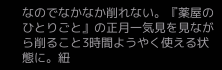なのでなかなか削れない。『薬屋のひとりごと』の正月一気見を見ながら削ること3時間ようやく使える状態に。紐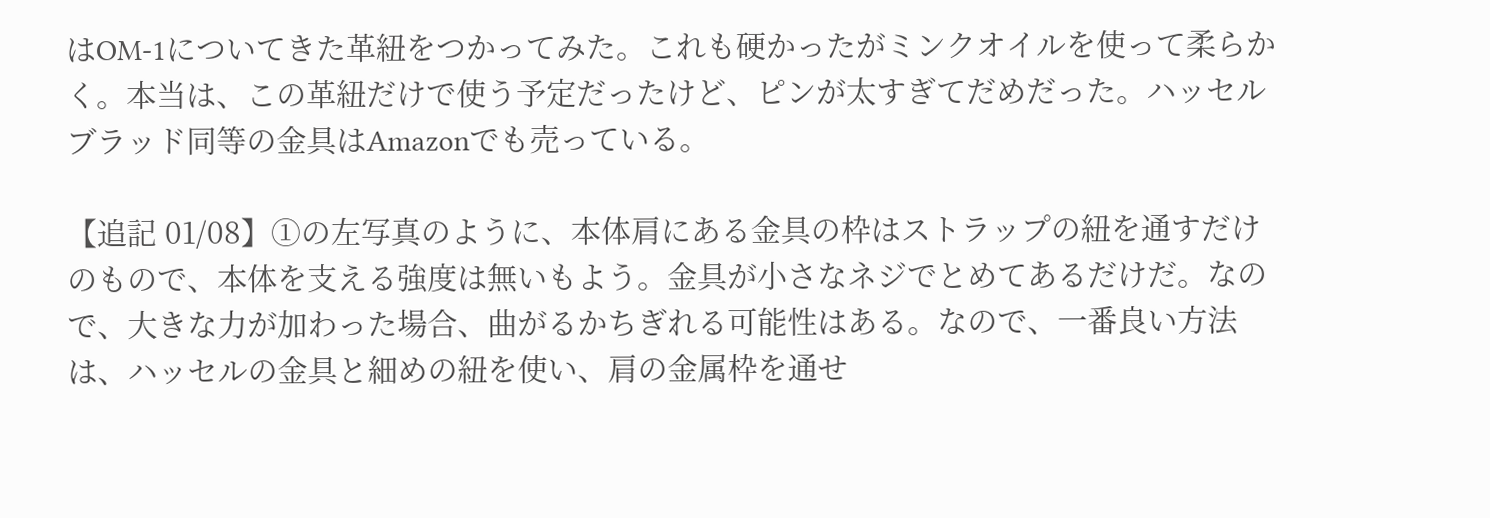はOM-1についてきた革紐をつかってみた。これも硬かったがミンクオイルを使って柔らかく。本当は、この革紐だけで使う予定だったけど、ピンが太すぎてだめだった。ハッセルブラッド同等の金具はAmazonでも売っている。

【追記 01/08】①の左写真のように、本体肩にある金具の枠はストラップの紐を通すだけのもので、本体を支える強度は無いもよう。金具が小さなネジでとめてあるだけだ。なので、大きな力が加わった場合、曲がるかちぎれる可能性はある。なので、一番良い方法は、ハッセルの金具と細めの紐を使い、肩の金属枠を通せ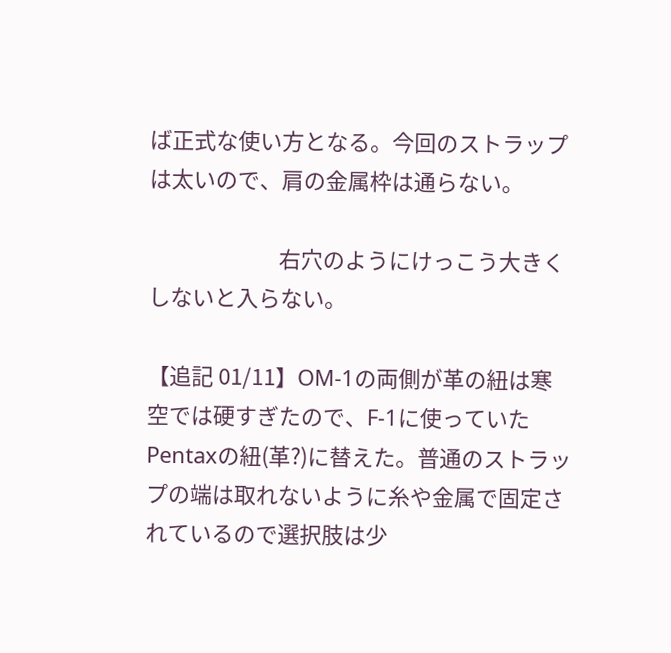ば正式な使い方となる。今回のストラップは太いので、肩の金属枠は通らない。

                          右穴のようにけっこう大きくしないと入らない。

【追記 01/11】OM-1の両側が革の紐は寒空では硬すぎたので、F-1に使っていたPentaxの紐(革?)に替えた。普通のストラップの端は取れないように糸や金属で固定されているので選択肢は少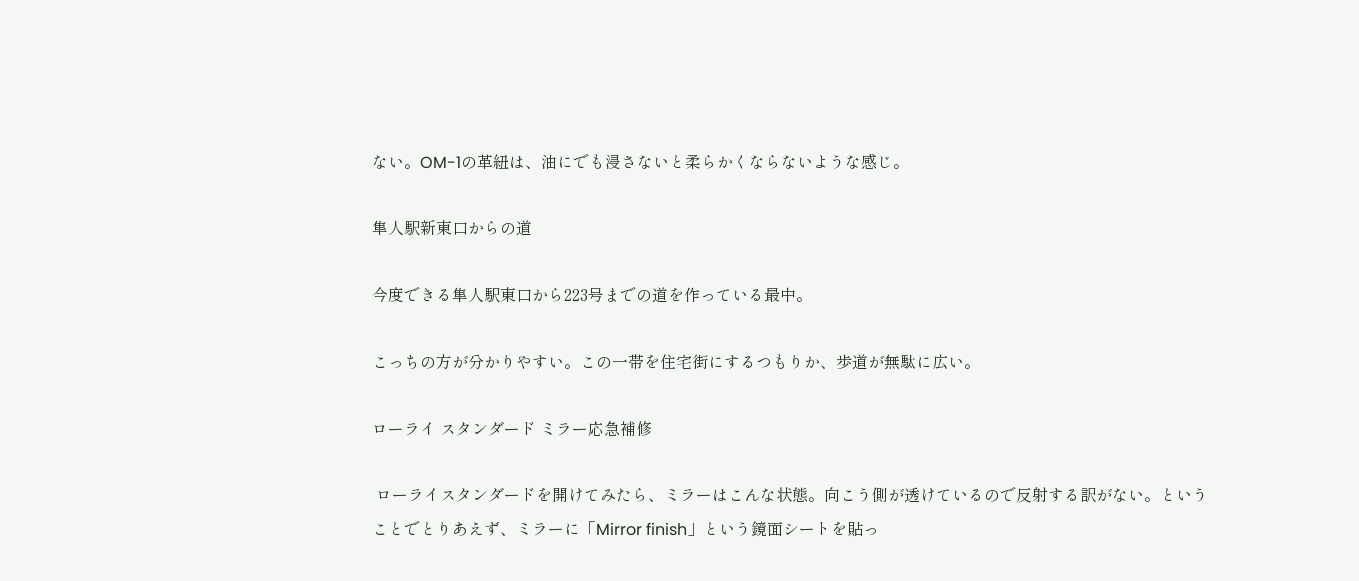ない。OM-1の革紐は、油にでも浸さないと柔らかくならないような感じ。

隼人駅新東口からの道

今度できる隼人駅東口から223号までの道を作っている最中。

こっちの方が分かりやすい。この一帯を住宅街にするつもりか、歩道が無駄に広い。

ローライ スタンダード ミラー応急補修

 ローライスタンダードを開けてみたら、ミラーはこんな状態。向こう側が透けているので反射する訳がない。ということでとりあえず、ミラーに「Mirror finish」という鏡面シートを貼っ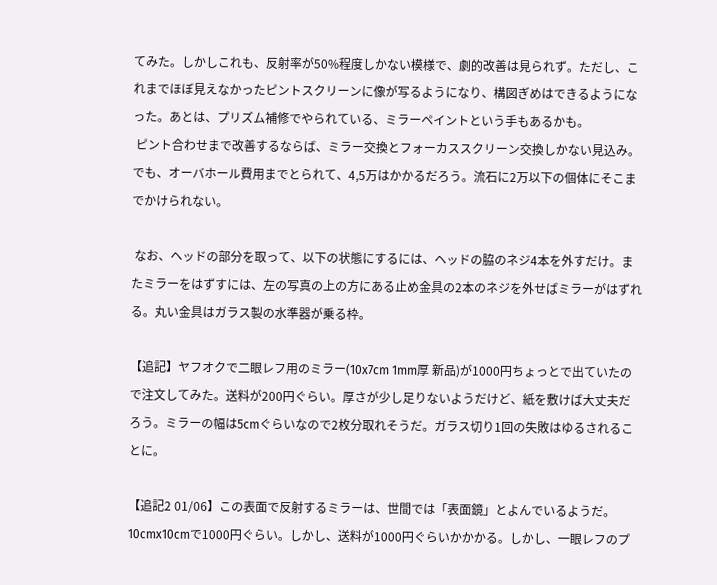てみた。しかしこれも、反射率が50%程度しかない模様で、劇的改善は見られず。ただし、これまでほぼ見えなかったピントスクリーンに像が写るようになり、構図ぎめはできるようになった。あとは、プリズム補修でやられている、ミラーペイントという手もあるかも。
 ピント合わせまで改善するならば、ミラー交換とフォーカススクリーン交換しかない見込み。でも、オーバホール費用までとられて、4,5万はかかるだろう。流石に2万以下の個体にそこまでかけられない。

 なお、ヘッドの部分を取って、以下の状態にするには、ヘッドの脇のネジ4本を外すだけ。またミラーをはずすには、左の写真の上の方にある止め金具の2本のネジを外せばミラーがはずれる。丸い金具はガラス製の水準器が乗る枠。

【追記】ヤフオクで二眼レフ用のミラー(10x7cm 1mm厚 新品)が1000円ちょっとで出ていたので注文してみた。送料が200円ぐらい。厚さが少し足りないようだけど、紙を敷けば大丈夫だろう。ミラーの幅は5cmぐらいなので2枚分取れそうだ。ガラス切り1回の失敗はゆるされることに。

【追記2 01/06】この表面で反射するミラーは、世間では「表面鏡」とよんでいるようだ。10cmx10cmで1000円ぐらい。しかし、送料が1000円ぐらいかかかる。しかし、一眼レフのプ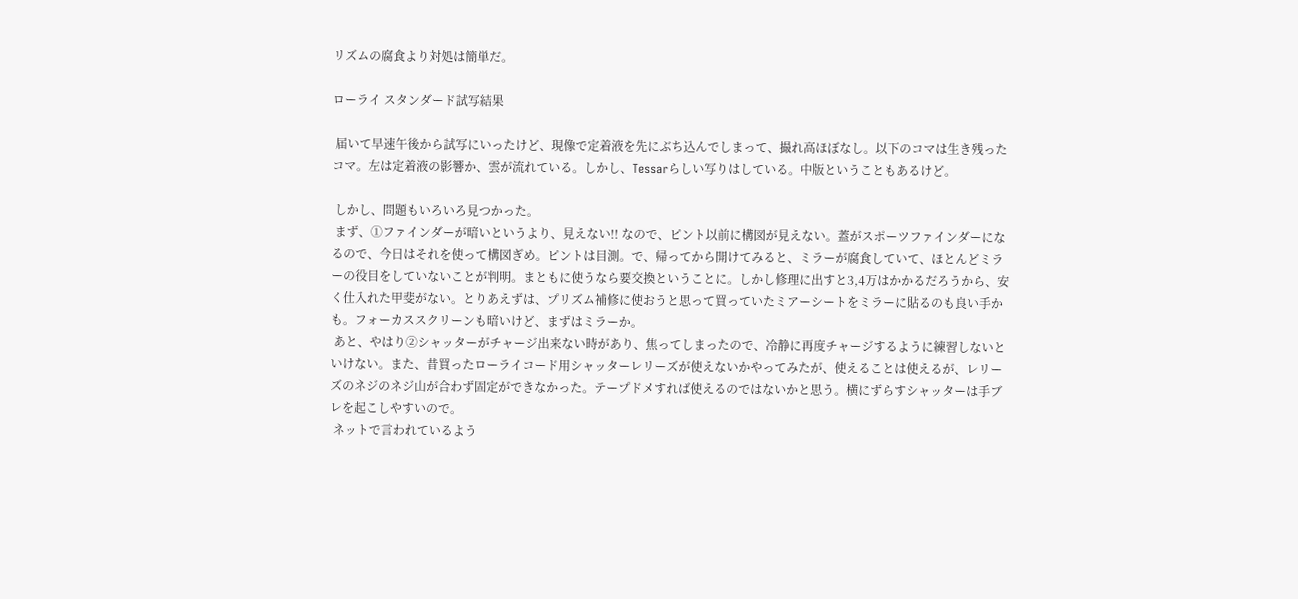リズムの腐食より対処は簡単だ。

ローライ スタンダード試写結果

 届いて早速午後から試写にいったけど、現像で定着液を先にぶち込んでしまって、撮れ高ほぼなし。以下のコマは生き残ったコマ。左は定着液の影響か、雲が流れている。しかし、Tessarらしい写りはしている。中版ということもあるけど。

 しかし、問題もいろいろ見つかった。
 まず、①ファインダーが暗いというより、見えない!! なので、ピント以前に構図が見えない。蓋がスポーツファインダーになるので、今日はそれを使って構図ぎめ。ピントは目測。で、帰ってから開けてみると、ミラーが腐食していて、ほとんどミラーの役目をしていないことが判明。まともに使うなら要交換ということに。しかし修理に出すと3,4万はかかるだろうから、安く仕入れた甲斐がない。とりあえずは、プリズム補修に使おうと思って買っていたミアーシートをミラーに貼るのも良い手かも。フォーカススクリーンも暗いけど、まずはミラーか。
 あと、やはり②シャッターがチャージ出来ない時があり、焦ってしまったので、冷静に再度チャージするように練習しないといけない。また、昔買ったローライコード用シャッターレリーズが使えないかやってみたが、使えることは使えるが、レリーズのネジのネジ山が合わず固定ができなかった。テープドメすれば使えるのではないかと思う。横にずらすシャッターは手ブレを起こしやすいので。
 ネットで言われているよう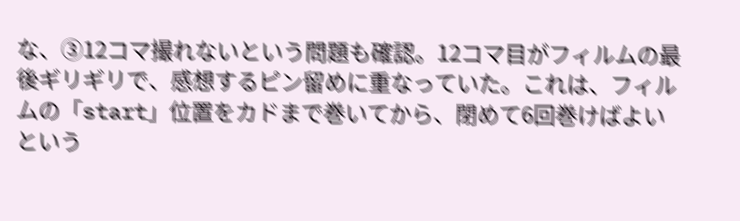な、③12コマ撮れないという問題も確認。12コマ目がフィルムの最後ギリギリで、感想するピン留めに重なっていた。これは、フィルムの「start」位置をカドまで巻いてから、閉めて6回巻けばよいという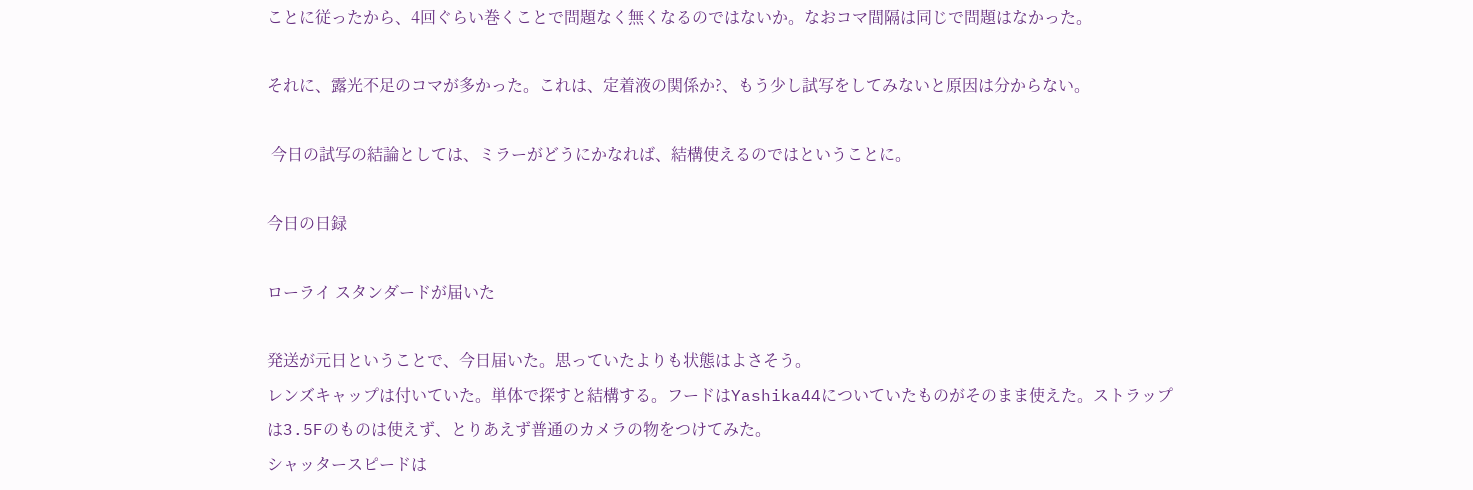ことに従ったから、4回ぐらい巻くことで問題なく無くなるのではないか。なおコマ間隔は同じで問題はなかった。

それに、露光不足のコマが多かった。これは、定着液の関係か?、もう少し試写をしてみないと原因は分からない。

 今日の試写の結論としては、ミラーがどうにかなれば、結構使えるのではということに。

今日の日録

ローライ スタンダードが届いた

発送が元日ということで、今日届いた。思っていたよりも状態はよさそう。
レンズキャップは付いていた。単体で探すと結構する。フードはYashika44についていたものがそのまま使えた。ストラップは3.5Fのものは使えず、とりあえず普通のカメラの物をつけてみた。
シャッタースピードは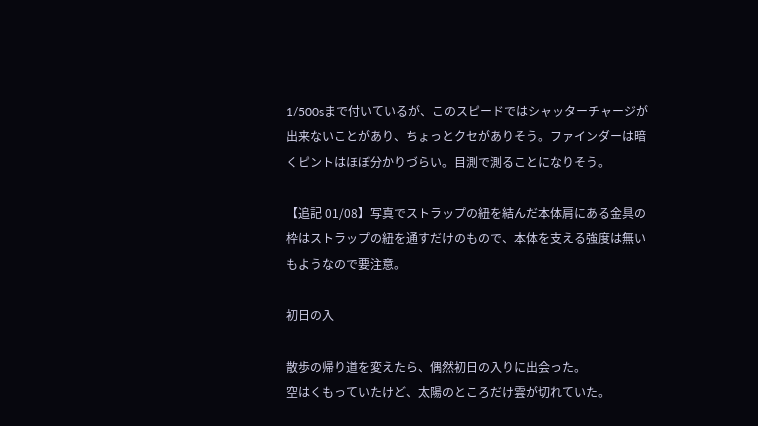1/500sまで付いているが、このスピードではシャッターチャージが出来ないことがあり、ちょっとクセがありそう。ファインダーは暗くピントはほぼ分かりづらい。目測で測ることになりそう。

【追記 01/08】写真でストラップの紐を結んだ本体肩にある金具の枠はストラップの紐を通すだけのもので、本体を支える強度は無いもようなので要注意。

初日の入

散歩の帰り道を変えたら、偶然初日の入りに出会った。
空はくもっていたけど、太陽のところだけ雲が切れていた。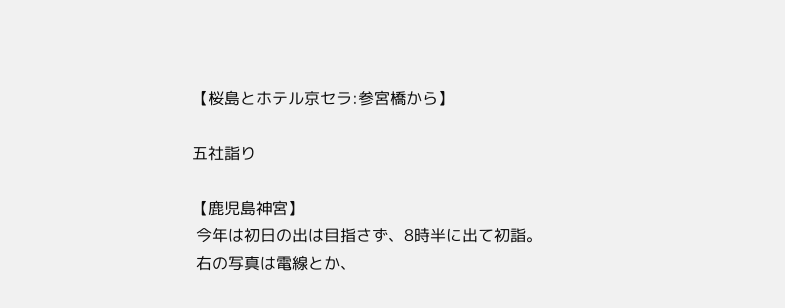【桜島とホテル京セラ:参宮橋から】

五社詣り

【鹿児島神宮】
 今年は初日の出は目指さず、8時半に出て初詣。
 右の写真は電線とか、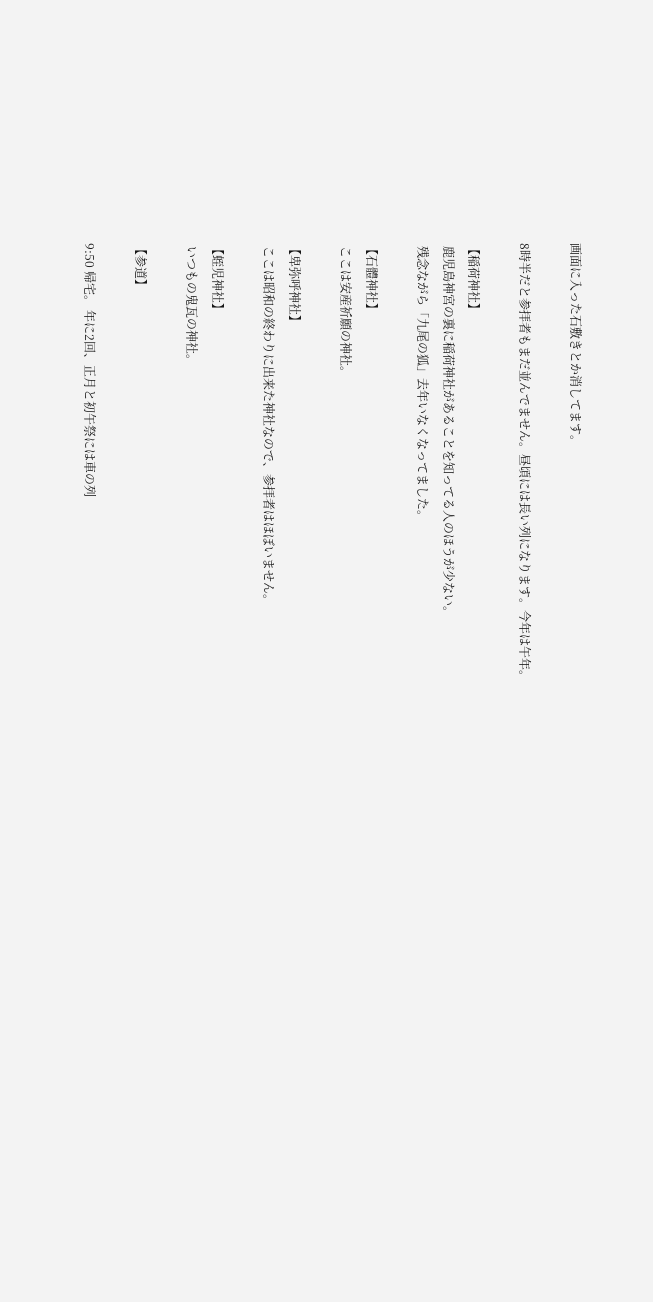画面に入った石敷きとか消してます。

8時半だと参拝者もまだ並んでません。昼頃には長い列になります。今年は午年。

【稲荷神社】
 鹿児島神宮の裏に稲荷神社があることを知ってる人のほうが少ない。
 残念ながら「九尾の狐」去年いなくなってました。

【石體神社】
 ここは安産祈願の神社。

【卑弥呼神社】
 ここは昭和の終わりに出来た神社なので、参拝者はほぼいません。

【蛭児神社】
 いつもの鬼瓦の神社。

【参道】

9:50 帰宅。 年に2回、正月と初午祭には車の列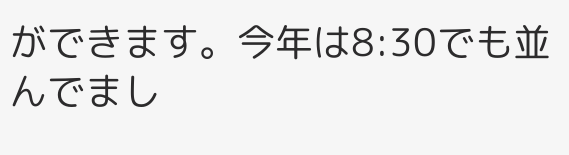ができます。今年は8:30でも並んでまし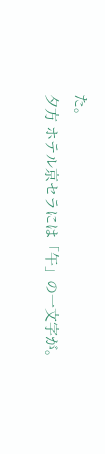た。
夕方 ホテル京セラには「午」の一文字が。